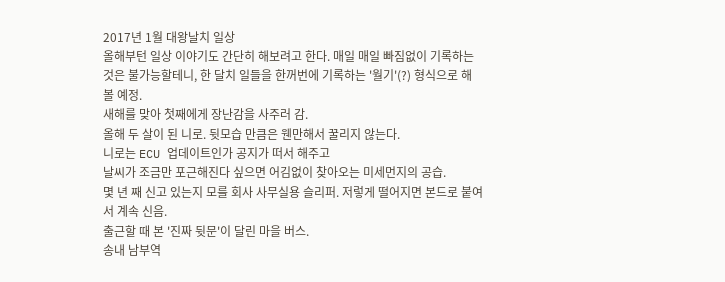2017년 1월 대왕날치 일상
올해부턴 일상 이야기도 간단히 해보려고 한다. 매일 매일 빠짐없이 기록하는 것은 불가능할테니, 한 달치 일들을 한꺼번에 기록하는 '월기'(?) 형식으로 해 볼 예정.
새해를 맞아 첫째에게 장난감을 사주러 감.
올해 두 살이 된 니로. 뒷모습 만큼은 웬만해서 꿀리지 않는다.
니로는 ECU 업데이트인가 공지가 떠서 해주고
날씨가 조금만 포근해진다 싶으면 어김없이 찾아오는 미세먼지의 공습.
몇 년 째 신고 있는지 모를 회사 사무실용 슬리퍼. 저렇게 떨어지면 본드로 붙여서 계속 신음.
출근할 때 본 '진짜 뒷문'이 달린 마을 버스.
송내 남부역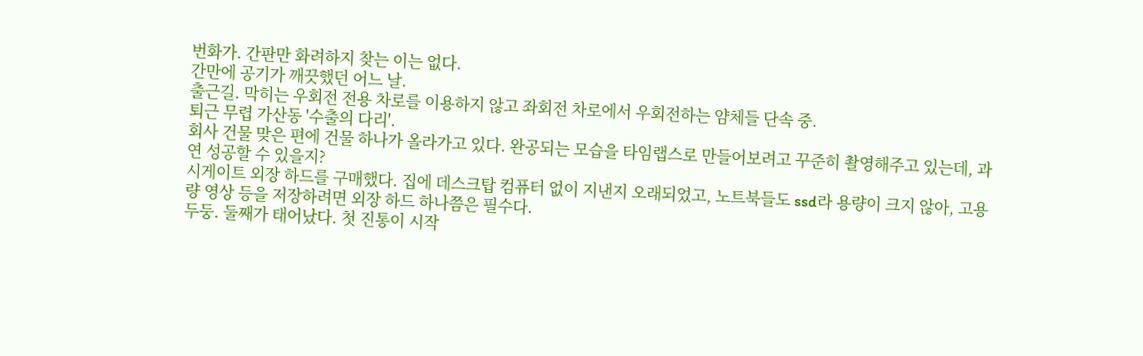번화가. 간판만 화려하지 찾는 이는 없다.
간만에 공기가 깨끗했던 어느 날.
출근길. 막히는 우회전 전용 차로를 이용하지 않고 좌회전 차로에서 우회전하는 얌체들 단속 중.
퇴근 무렵 가산동 '수출의 다리'.
회사 건물 맞은 편에 건물 하나가 올라가고 있다. 완공되는 모습을 타임랩스로 만들어보려고 꾸준히 촬영해주고 있는데, 과연 성공할 수 있을지?
시게이트 외장 하드를 구매했다. 집에 데스크탑 컴퓨터 없이 지낸지 오래되었고, 노트북들도 ssd라 용량이 크지 않아, 고용량 영상 등을 저장하려면 외장 하드 하나쯤은 필수다.
두둥. 둘째가 태어났다. 첫 진통이 시작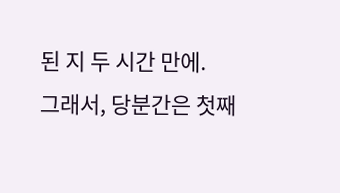된 지 두 시간 만에.
그래서, 당분간은 첫째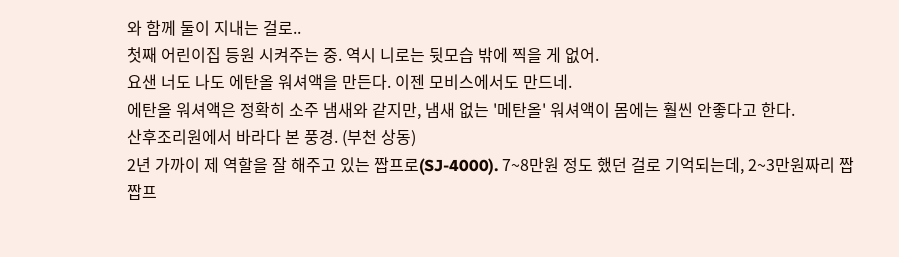와 함께 둘이 지내는 걸로..
첫째 어린이집 등원 시켜주는 중. 역시 니로는 뒷모습 밖에 찍을 게 없어.
요샌 너도 나도 에탄올 워셔액을 만든다. 이젠 모비스에서도 만드네.
에탄올 워셔액은 정확히 소주 냄새와 같지만, 냄새 없는 '메탄올' 워셔액이 몸에는 훨씬 안좋다고 한다.
산후조리원에서 바라다 본 풍경. (부천 상동)
2년 가까이 제 역할을 잘 해주고 있는 짭프로(SJ-4000). 7~8만원 정도 했던 걸로 기억되는데, 2~3만원짜리 짭짭프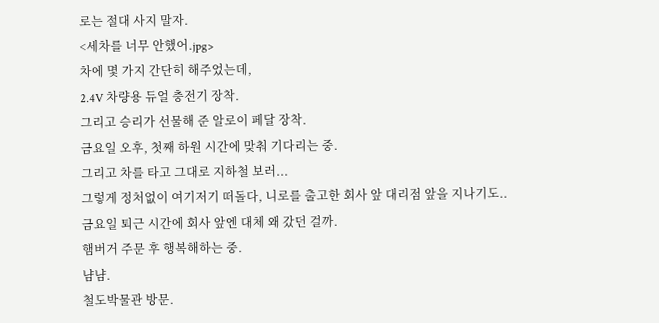로는 절대 사지 말자.
<세차를 너무 안했어.jpg>
차에 몇 가지 간단히 해주었는데,
2.4V 차량용 듀얼 충전기 장착.
그리고 승리가 선물해 준 알로이 페달 장착.
금요일 오후, 첫째 하원 시간에 맞춰 기다리는 중.
그리고 차를 타고 그대로 지하철 보러...
그렇게 정처없이 여기저기 떠돌다, 니로를 출고한 회사 앞 대리점 앞을 지나기도..
금요일 퇴근 시간에 회사 앞엔 대체 왜 갔던 걸까.
햄버거 주문 후 행복해하는 중.
냠냠.
철도박물관 방문.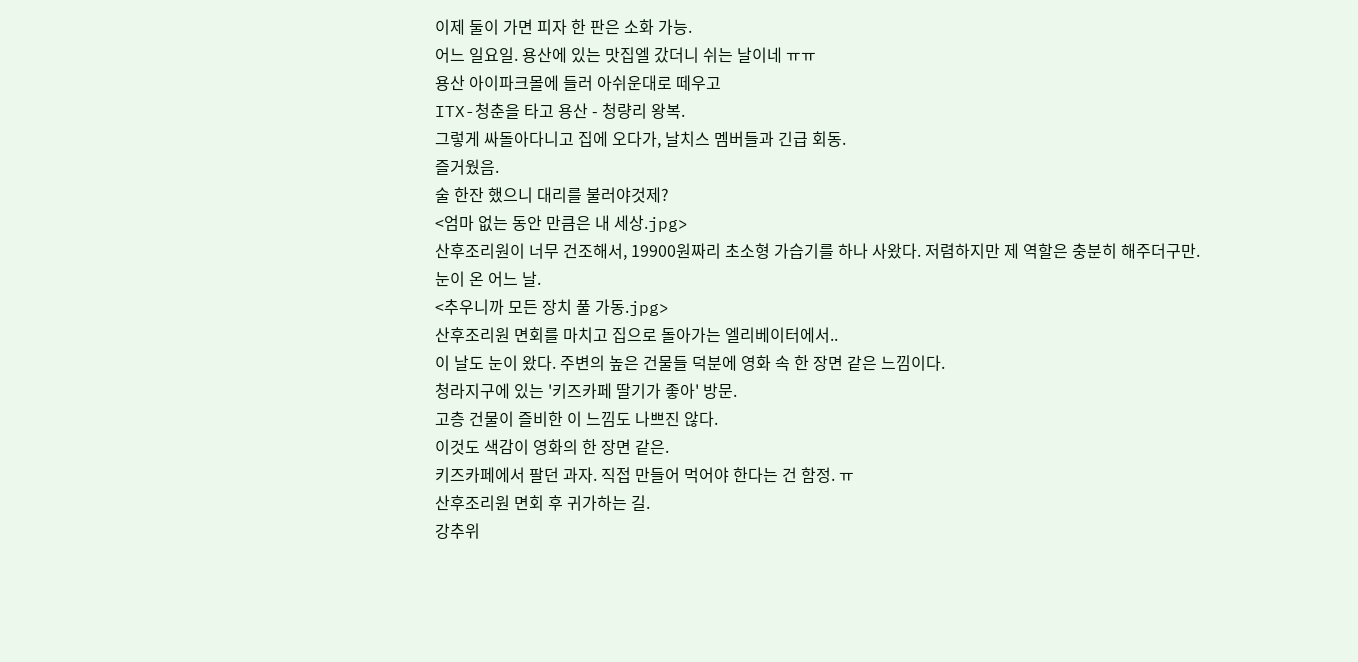이제 둘이 가면 피자 한 판은 소화 가능.
어느 일요일. 용산에 있는 맛집엘 갔더니 쉬는 날이네 ㅠㅠ
용산 아이파크몰에 들러 아쉬운대로 떼우고
ITX-청춘을 타고 용산 - 청량리 왕복.
그렇게 싸돌아다니고 집에 오다가, 날치스 멤버들과 긴급 회동.
즐거웠음.
술 한잔 했으니 대리를 불러야것제?
<엄마 없는 동안 만큼은 내 세상.jpg>
산후조리원이 너무 건조해서, 19900원짜리 초소형 가습기를 하나 사왔다. 저렴하지만 제 역할은 충분히 해주더구만.
눈이 온 어느 날.
<추우니까 모든 장치 풀 가동.jpg>
산후조리원 면회를 마치고 집으로 돌아가는 엘리베이터에서..
이 날도 눈이 왔다. 주변의 높은 건물들 덕분에 영화 속 한 장면 같은 느낌이다.
청라지구에 있는 '키즈카페 딸기가 좋아' 방문.
고층 건물이 즐비한 이 느낌도 나쁘진 않다.
이것도 색감이 영화의 한 장면 같은.
키즈카페에서 팔던 과자. 직접 만들어 먹어야 한다는 건 함정. ㅠ
산후조리원 면회 후 귀가하는 길.
강추위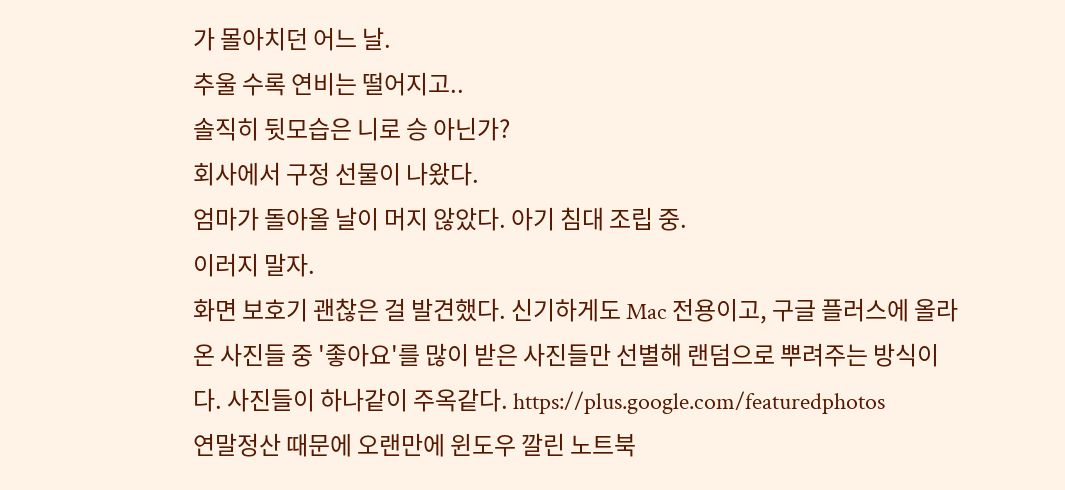가 몰아치던 어느 날.
추울 수록 연비는 떨어지고..
솔직히 뒷모습은 니로 승 아닌가?
회사에서 구정 선물이 나왔다.
엄마가 돌아올 날이 머지 않았다. 아기 침대 조립 중.
이러지 말자.
화면 보호기 괜찮은 걸 발견했다. 신기하게도 Mac 전용이고, 구글 플러스에 올라온 사진들 중 '좋아요'를 많이 받은 사진들만 선별해 랜덤으로 뿌려주는 방식이다. 사진들이 하나같이 주옥같다. https://plus.google.com/featuredphotos
연말정산 때문에 오랜만에 윈도우 깔린 노트북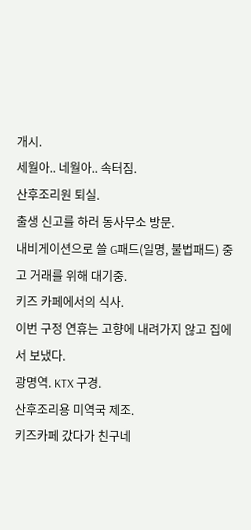개시.
세월아.. 네월아.. 속터짐.
산후조리원 퇴실.
출생 신고를 하러 동사무소 방문.
내비게이션으로 쓸 G패드(일명, 불법패드) 중고 거래를 위해 대기중.
키즈 카페에서의 식사.
이번 구정 연휴는 고향에 내려가지 않고 집에서 보냈다.
광명역. KTX 구경.
산후조리용 미역국 제조.
키즈카페 갔다가 친구네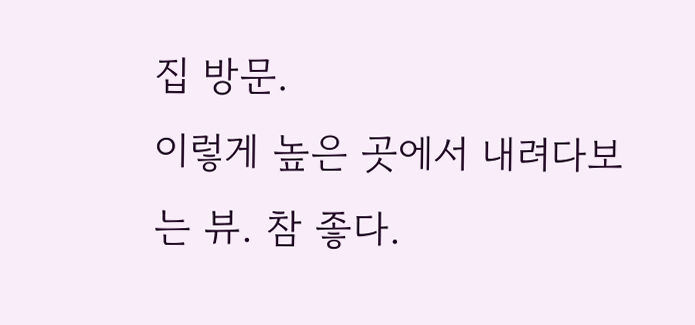집 방문.
이렇게 높은 곳에서 내려다보는 뷰. 참 좋다.